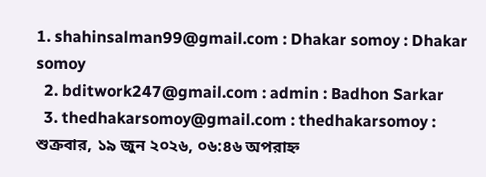1. shahinsalman99@gmail.com : Dhakar somoy : Dhakar somoy
  2. bditwork247@gmail.com : admin : Badhon Sarkar
  3. thedhakarsomoy@gmail.com : thedhakarsomoy :
শুক্রবার, ১৯ জুন ২০২৬, ০৬:৪৬ অপরাহ্ন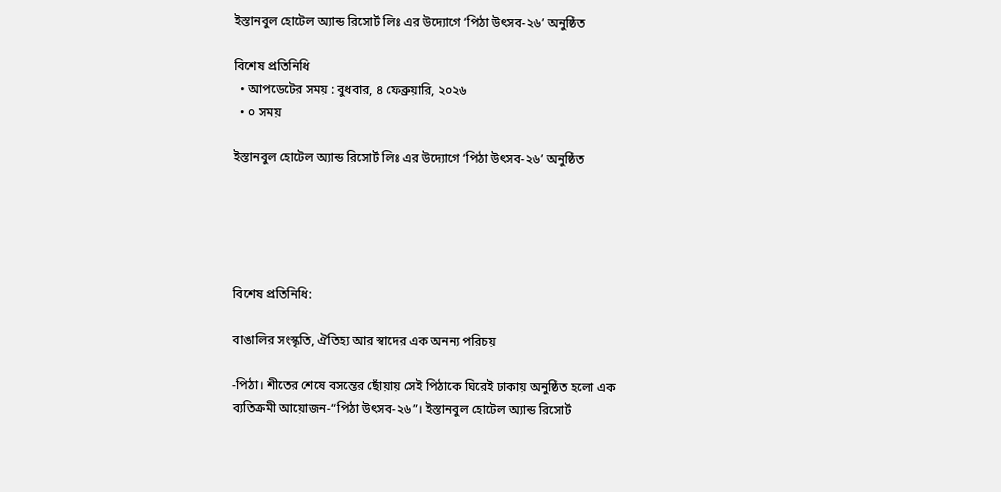ইস্তানবুল হোটেল অ্যান্ড রিসোর্ট লিঃ এর উদ্যোগে ‘পিঠা উৎসব-২৬’ অনুষ্ঠিত

বিশেষ প্রতিনিধি
  • আপডেটের সময় : বুধবার, ৪ ফেব্রুয়ারি, ২০২৬
  • ০ সময়

ইস্তানবুল হোটেল অ্যান্ড রিসোর্ট লিঃ এর উদ্যোগে ‘পিঠা উৎসব-২৬’ অনুষ্ঠিত





বিশেষ প্রতিনিধি:

বাঙালির সংস্কৃতি, ঐতিহ্য আর স্বাদের এক অনন্য পরিচয়

-পিঠা। শীতের শেষে বসন্তের ছোঁয়ায় সেই পিঠাকে ঘিরেই ঢাকায় অনুষ্ঠিত হলো এক ব্যতিক্রমী আয়োজন-“পিঠা উৎসব-২৬”। ইস্তানবুল হোটেল অ্যান্ড রিসোর্ট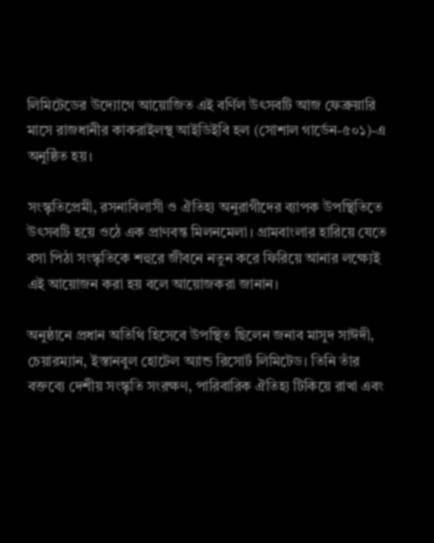লিমিটেডের উদ্যোগে আয়োজিত এই বর্ণিল উৎসবটি আজ ফেব্রুয়ারি মাসে রাজধানীর কাকরাইলস্থ আইডিইবি হল (সোশাল গার্ডেন-৫০১)-এ অনুষ্ঠিত হয়।

সংস্কৃতিপ্রেমী, রসনাবিলাসী ও ঐতিহ্য অনুরাগীদের ব্যাপক উপস্থিতিতে উৎসবটি হয়ে ওঠে এক প্রাণবন্ত মিলনমেলা। গ্রামবাংলার হারিয়ে যেতে বসা পিঠা সংস্কৃতিকে শহুরে জীবনে নতুন করে ফিরিয়ে আনার লক্ষ্যেই এই আয়োজন করা হয় বলে আয়োজকরা জানান।

অনুষ্ঠানে প্রধান অতিথি হিসেবে উপস্থিত ছিলেন জনাব মাসুদ সাঈদী, চেয়ারম্যান, ইস্তানবুল হোটেল অ্যান্ড রিসোর্ট লিমিটেড। তিনি তাঁর বক্তব্যে দেশীয় সংস্কৃতি সংরক্ষণ, পারিবারিক ঐতিহ্য টিকিয়ে রাখা এবং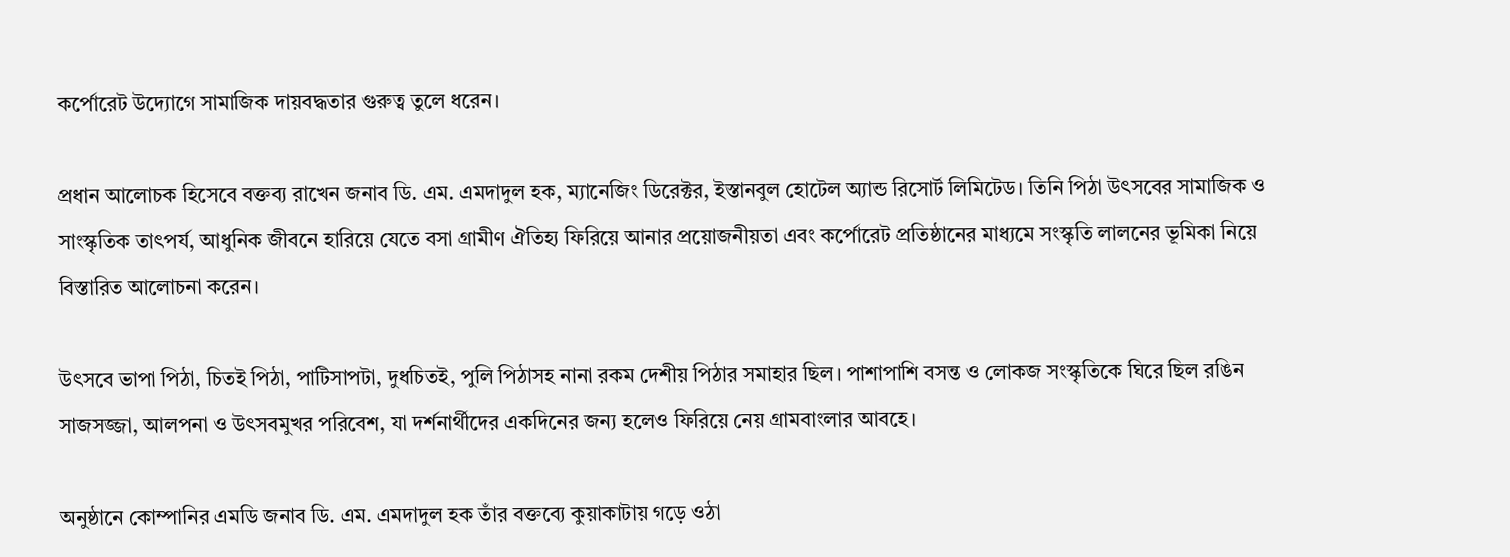কর্পোরেট উদ্যোগে সামাজিক দায়বদ্ধতার গুরুত্ব তুলে ধরেন।

প্রধান আলোচক হিসেবে বক্তব্য রাখেন জনাব ডি. এম. এমদাদুল হক, ম্যানেজিং ডিরেক্টর, ইস্তানবুল হোটেল অ্যান্ড রিসোর্ট লিমিটেড। তিনি পিঠা উৎসবের সামাজিক ও সাংস্কৃতিক তাৎপর্য, আধুনিক জীবনে হারিয়ে যেতে বসা গ্রামীণ ঐতিহ্য ফিরিয়ে আনার প্রয়োজনীয়তা এবং কর্পোরেট প্রতিষ্ঠানের মাধ্যমে সংস্কৃতি লালনের ভূমিকা নিয়ে বিস্তারিত আলোচনা করেন।

উৎসবে ভাপা পিঠা, চিতই পিঠা, পাটিসাপটা, দুধচিতই, পুলি পিঠাসহ নানা রকম দেশীয় পিঠার সমাহার ছিল। পাশাপাশি বসন্ত ও লোকজ সংস্কৃতিকে ঘিরে ছিল রঙিন সাজসজ্জা, আলপনা ও উৎসবমুখর পরিবেশ, যা দর্শনার্থীদের একদিনের জন্য হলেও ফিরিয়ে নেয় গ্রামবাংলার আবহে।

অনুষ্ঠানে কোম্পানির এমডি জনাব ডি. এম. এমদাদুল হক তাঁর বক্তব্যে কুয়াকাটায় গড়ে ওঠা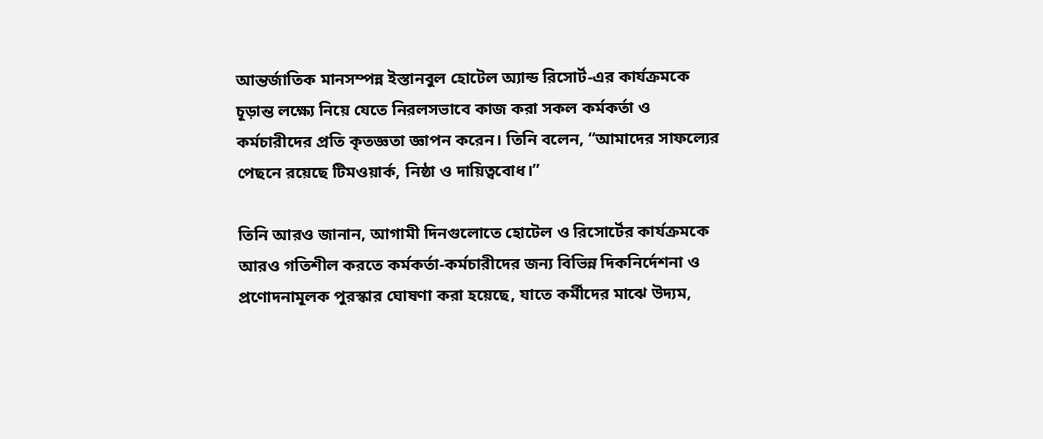আন্তর্জাতিক মানসম্পন্ন ইস্তানবুল হোটেল অ্যান্ড রিসোর্ট-এর কার্যক্রমকে চূড়ান্ত লক্ষ্যে নিয়ে যেতে নিরলসভাবে কাজ করা সকল কর্মকর্তা ও কর্মচারীদের প্রতি কৃতজ্ঞতা জ্ঞাপন করেন। তিনি বলেন, “আমাদের সাফল্যের পেছনে রয়েছে টিমওয়ার্ক, নিষ্ঠা ও দায়িত্ববোধ।”

তিনি আরও জানান, আগামী দিনগুলোতে হোটেল ও রিসোর্টের কার্যক্রমকে আরও গতিশীল করতে কর্মকর্তা-কর্মচারীদের জন্য বিভিন্ন দিকনির্দেশনা ও প্রণোদনামূলক পুরস্কার ঘোষণা করা হয়েছে, যাতে কর্মীদের মাঝে উদ্যম,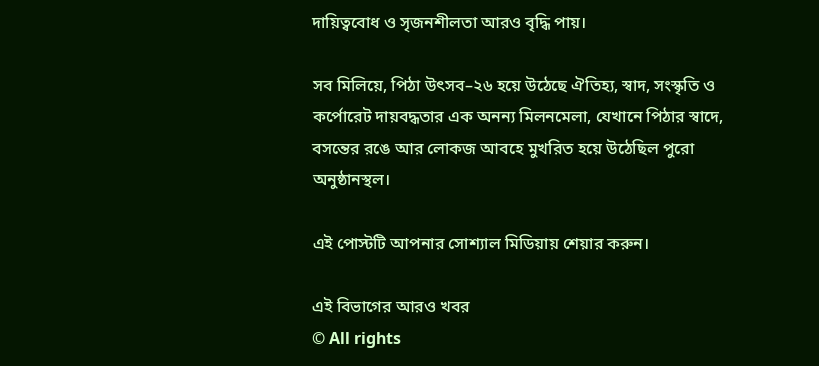দায়িত্ববোধ ও সৃজনশীলতা আরও বৃদ্ধি পায়।

সব মিলিয়ে, পিঠা উৎসব–২৬ হয়ে উঠেছে ঐতিহ্য, স্বাদ, সংস্কৃতি ও কর্পোরেট দায়বদ্ধতার এক অনন্য মিলনমেলা, যেখানে পিঠার স্বাদে, বসন্তের রঙে আর লোকজ আবহে মুখরিত হয়ে উঠেছিল পুরো অনুষ্ঠানস্থল।

এই পোস্টটি আপনার সোশ্যাল মিডিয়ায় শেয়ার করুন।

এই বিভাগের আরও খবর
© All rights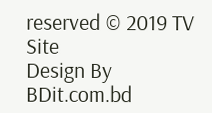reserved © 2019 TV Site
Design By BDit.com.bd